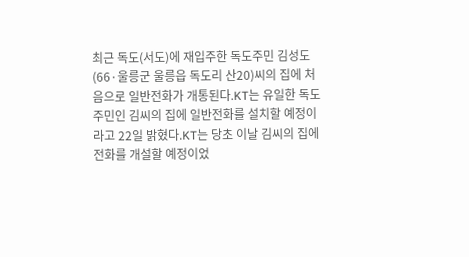최근 독도(서도)에 재입주한 독도주민 김성도(66·울릉군 울릉읍 독도리 산20)씨의 집에 처음으로 일반전화가 개통된다.KT는 유일한 독도 주민인 김씨의 집에 일반전화를 설치할 예정이라고 22일 밝혔다.KT는 당초 이날 김씨의 집에 전화를 개설할 예정이었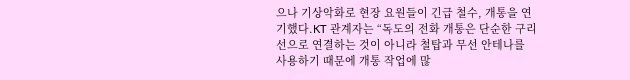으나 기상악화로 현장 요원들이 긴급 철수, 개통을 연기했다.KT 관계자는 “독도의 전화 개통은 단순한 구리선으로 연결하는 것이 아니라 철탑과 무선 안테나를 사용하기 때문에 개통 작업에 많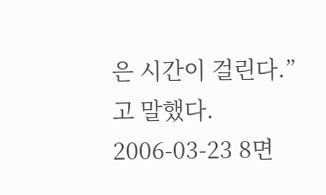은 시간이 걸린다.”고 말했다.
2006-03-23 8면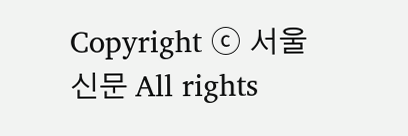Copyright ⓒ 서울신문 All rights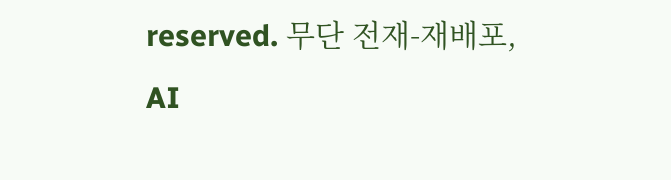reserved. 무단 전재-재배포, AI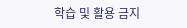학습 및 활용 금지